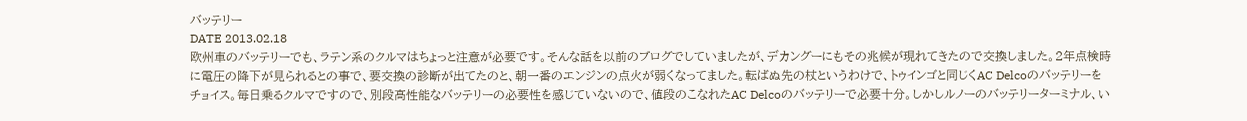バッテリー
DATE 2013.02.18
欧州車のバッテリーでも、ラテン系のクルマはちょっと注意が必要です。そんな話を以前のブログでしていましたが、デカングーにもその兆候が現れてきたので交換しました。2年点検時に電圧の降下が見られるとの事で、要交換の診断が出てたのと、朝一番のエンジンの点火が弱くなってました。転ばぬ先の杖というわけで、トゥインゴと同じくAC Delcoのバッテリーをチョイス。毎日乗るクルマですので、別段高性能なバッテリーの必要性を感じていないので、値段のこなれたAC Delcoのバッテリーで必要十分。しかしルノーのバッテリーターミナル、い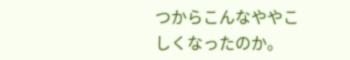つからこんなややこしくなったのか。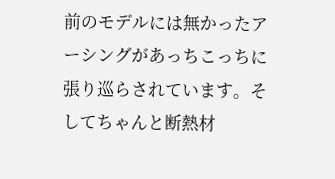前のモデルには無かったアーシングがあっちこっちに張り巡らされています。そしてちゃんと断熱材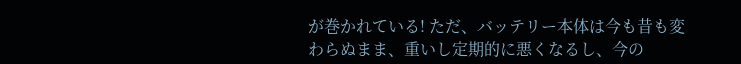が巻かれている! ただ、バッテリー本体は今も昔も変わらぬまま、重いし定期的に悪くなるし、今の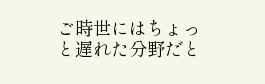ご時世にはちょっと遅れた分野だと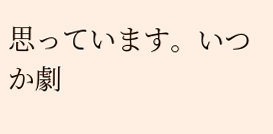思っています。いつか劇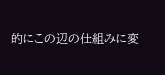的にこの辺の仕組みに変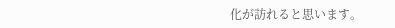化が訪れると思います。